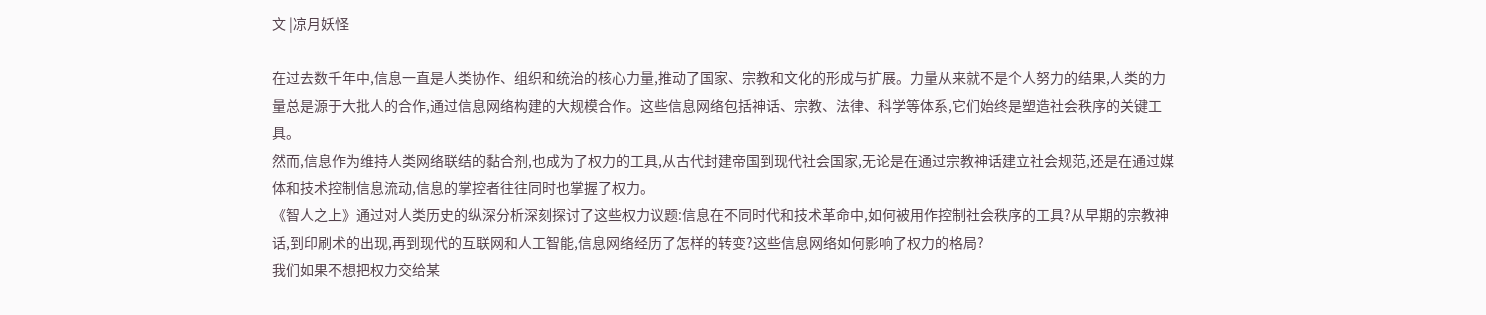文 |凉月妖怪

在过去数千年中,信息一直是人类协作、组织和统治的核心力量,推动了国家、宗教和文化的形成与扩展。力量从来就不是个人努力的结果,人类的力量总是源于大批人的合作,通过信息网络构建的大规模合作。这些信息网络包括神话、宗教、法律、科学等体系,它们始终是塑造社会秩序的关键工具。
然而,信息作为维持人类网络联结的黏合剂,也成为了权力的工具,从古代封建帝国到现代社会国家,无论是在通过宗教神话建立社会规范,还是在通过媒体和技术控制信息流动,信息的掌控者往往同时也掌握了权力。
《智人之上》通过对人类历史的纵深分析深刻探讨了这些权力议题:信息在不同时代和技术革命中,如何被用作控制社会秩序的工具?从早期的宗教神话,到印刷术的出现,再到现代的互联网和人工智能,信息网络经历了怎样的转变?这些信息网络如何影响了权力的格局?
我们如果不想把权力交给某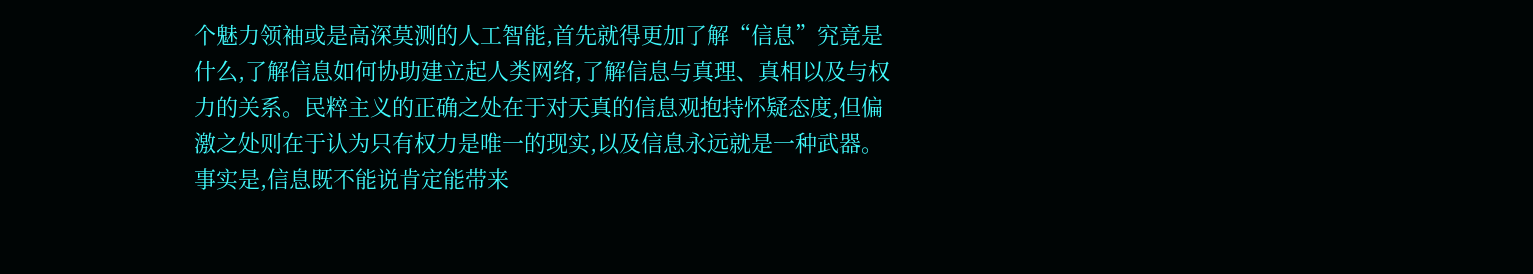个魅力领袖或是高深莫测的人工智能,首先就得更加了解“信息”究竟是什么,了解信息如何协助建立起人类网络,了解信息与真理、真相以及与权力的关系。民粹主义的正确之处在于对天真的信息观抱持怀疑态度,但偏激之处则在于认为只有权力是唯一的现实,以及信息永远就是一种武器。事实是,信息既不能说肯定能带来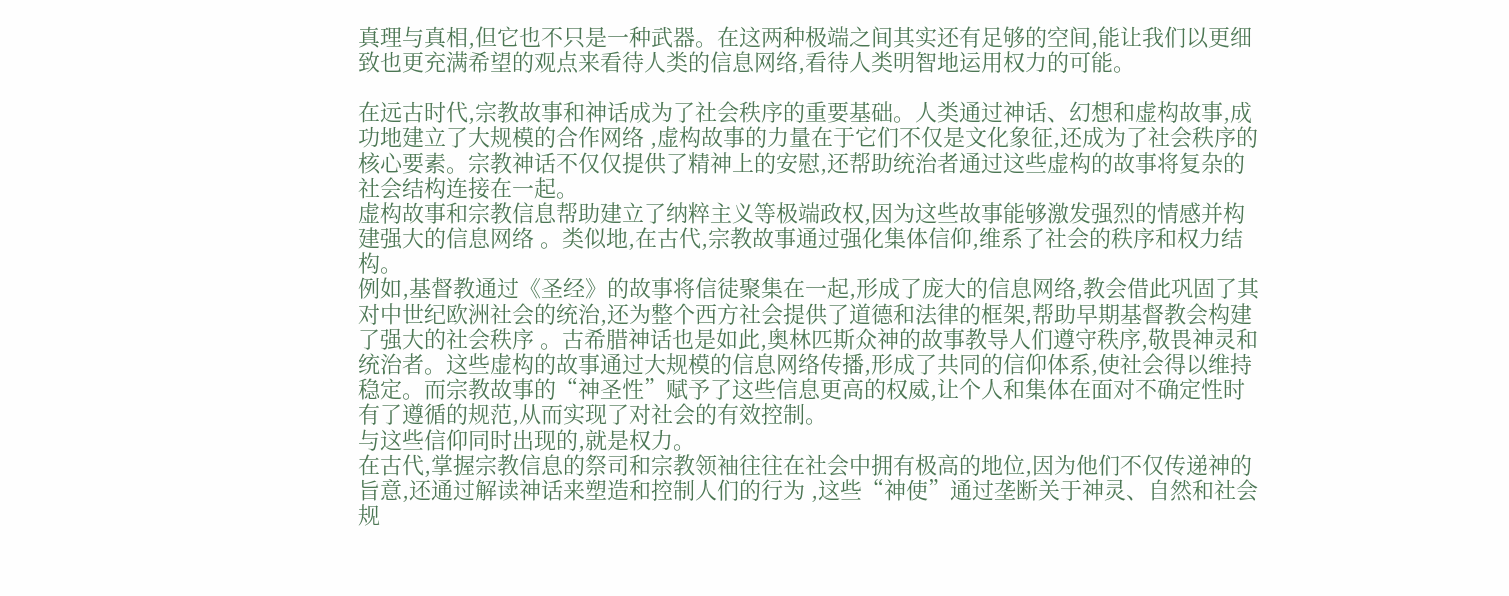真理与真相,但它也不只是一种武器。在这两种极端之间其实还有足够的空间,能让我们以更细致也更充满希望的观点来看待人类的信息网络,看待人类明智地运用权力的可能。

在远古时代,宗教故事和神话成为了社会秩序的重要基础。人类通过神话、幻想和虚构故事,成功地建立了大规模的合作网络 ,虚构故事的力量在于它们不仅是文化象征,还成为了社会秩序的核心要素。宗教神话不仅仅提供了精神上的安慰,还帮助统治者通过这些虚构的故事将复杂的社会结构连接在一起。
虚构故事和宗教信息帮助建立了纳粹主义等极端政权,因为这些故事能够激发强烈的情感并构建强大的信息网络 。类似地,在古代,宗教故事通过强化集体信仰,维系了社会的秩序和权力结构。
例如,基督教通过《圣经》的故事将信徒聚集在一起,形成了庞大的信息网络,教会借此巩固了其对中世纪欧洲社会的统治,还为整个西方社会提供了道德和法律的框架,帮助早期基督教会构建了强大的社会秩序 。古希腊神话也是如此,奥林匹斯众神的故事教导人们遵守秩序,敬畏神灵和统治者。这些虚构的故事通过大规模的信息网络传播,形成了共同的信仰体系,使社会得以维持稳定。而宗教故事的“神圣性”赋予了这些信息更高的权威,让个人和集体在面对不确定性时有了遵循的规范,从而实现了对社会的有效控制。
与这些信仰同时出现的,就是权力。
在古代,掌握宗教信息的祭司和宗教领袖往往在社会中拥有极高的地位,因为他们不仅传递神的旨意,还通过解读神话来塑造和控制人们的行为 ,这些“神使”通过垄断关于神灵、自然和社会规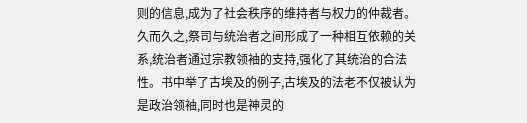则的信息,成为了社会秩序的维持者与权力的仲裁者。
久而久之,祭司与统治者之间形成了一种相互依赖的关系,统治者通过宗教领袖的支持,强化了其统治的合法性。书中举了古埃及的例子,古埃及的法老不仅被认为是政治领袖,同时也是神灵的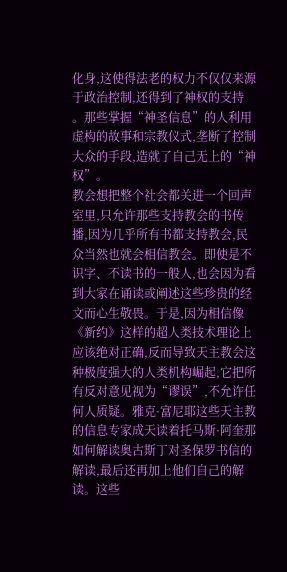化身,这使得法老的权力不仅仅来源于政治控制,还得到了神权的支持 。那些掌握“神圣信息”的人利用虚构的故事和宗教仪式,垄断了控制大众的手段,造就了自己无上的“神权”。
教会想把整个社会都关进一个回声室里,只允许那些支持教会的书传播,因为几乎所有书都支持教会,民众当然也就会相信教会。即使是不识字、不读书的一般人,也会因为看到大家在诵读或阐述这些珍贵的经文而心生敬畏。于是,因为相信像《新约》这样的超人类技术理论上应该绝对正确,反而导致天主教会这种极度强大的人类机构崛起,它把所有反对意见视为“谬误”,不允许任何人质疑。雅克·富尼耶这些天主教的信息专家成天读着托马斯·阿奎那如何解读奥古斯丁对圣保罗书信的解读,最后还再加上他们自己的解读。这些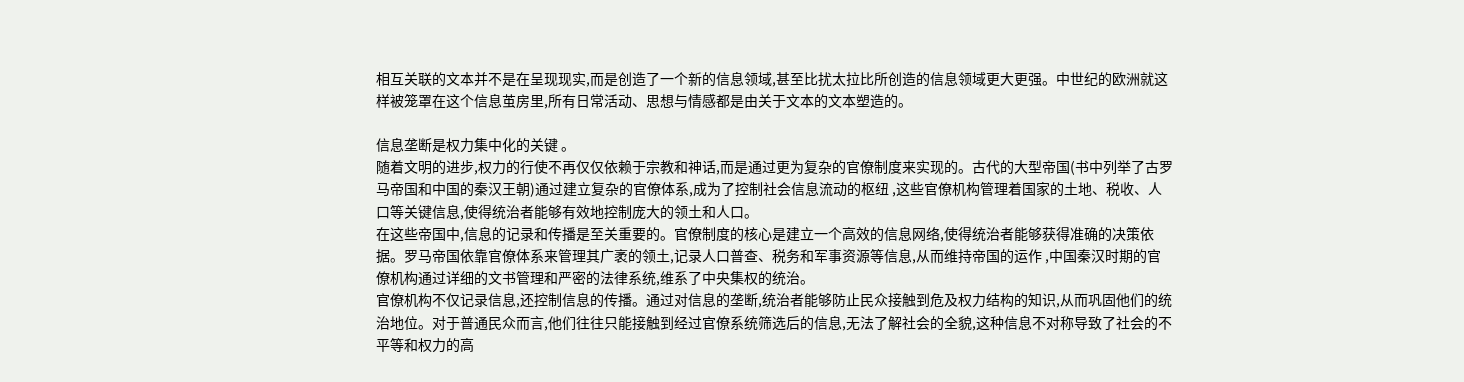相互关联的文本并不是在呈现现实,而是创造了一个新的信息领域,甚至比扰太拉比所创造的信息领域更大更强。中世纪的欧洲就这样被笼罩在这个信息茧房里,所有日常活动、思想与情感都是由关于文本的文本塑造的。

信息垄断是权力集中化的关键 。
随着文明的进步,权力的行使不再仅仅依赖于宗教和神话,而是通过更为复杂的官僚制度来实现的。古代的大型帝国(书中列举了古罗马帝国和中国的秦汉王朝)通过建立复杂的官僚体系,成为了控制社会信息流动的枢纽 ,这些官僚机构管理着国家的土地、税收、人口等关键信息,使得统治者能够有效地控制庞大的领土和人口。
在这些帝国中,信息的记录和传播是至关重要的。官僚制度的核心是建立一个高效的信息网络,使得统治者能够获得准确的决策依据。罗马帝国依靠官僚体系来管理其广袤的领土,记录人口普查、税务和军事资源等信息,从而维持帝国的运作 ,中国秦汉时期的官僚机构通过详细的文书管理和严密的法律系统,维系了中央集权的统治。
官僚机构不仅记录信息,还控制信息的传播。通过对信息的垄断,统治者能够防止民众接触到危及权力结构的知识,从而巩固他们的统治地位。对于普通民众而言,他们往往只能接触到经过官僚系统筛选后的信息,无法了解社会的全貌,这种信息不对称导致了社会的不平等和权力的高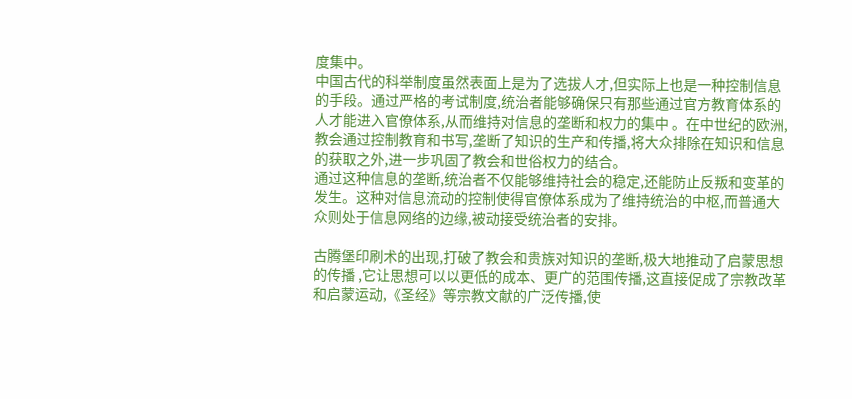度集中。
中国古代的科举制度虽然表面上是为了选拔人才,但实际上也是一种控制信息的手段。通过严格的考试制度,统治者能够确保只有那些通过官方教育体系的人才能进入官僚体系,从而维持对信息的垄断和权力的集中 。在中世纪的欧洲,教会通过控制教育和书写,垄断了知识的生产和传播,将大众排除在知识和信息的获取之外,进一步巩固了教会和世俗权力的结合。
通过这种信息的垄断,统治者不仅能够维持社会的稳定,还能防止反叛和变革的发生。这种对信息流动的控制使得官僚体系成为了维持统治的中枢,而普通大众则处于信息网络的边缘,被动接受统治者的安排。

古腾堡印刷术的出现,打破了教会和贵族对知识的垄断,极大地推动了启蒙思想的传播 ,它让思想可以以更低的成本、更广的范围传播,这直接促成了宗教改革和启蒙运动,《圣经》等宗教文献的广泛传播,使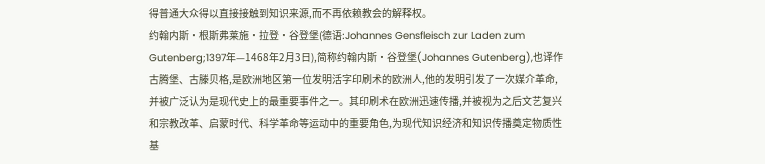得普通大众得以直接接触到知识来源,而不再依赖教会的解释权。
约翰内斯·根斯弗莱施·拉登·谷登堡(德语:Johannes Gensfleisch zur Laden zum Gutenberg;1397年—1468年2月3日),简称约翰内斯·谷登堡(Johannes Gutenberg),也译作古腾堡、古滕贝格,是欧洲地区第一位发明活字印刷术的欧洲人,他的发明引发了一次媒介革命,并被广泛认为是现代史上的最重要事件之一。其印刷术在欧洲迅速传播,并被视为之后文艺复兴和宗教改革、启蒙时代、科学革命等运动中的重要角色,为现代知识经济和知识传播奠定物质性基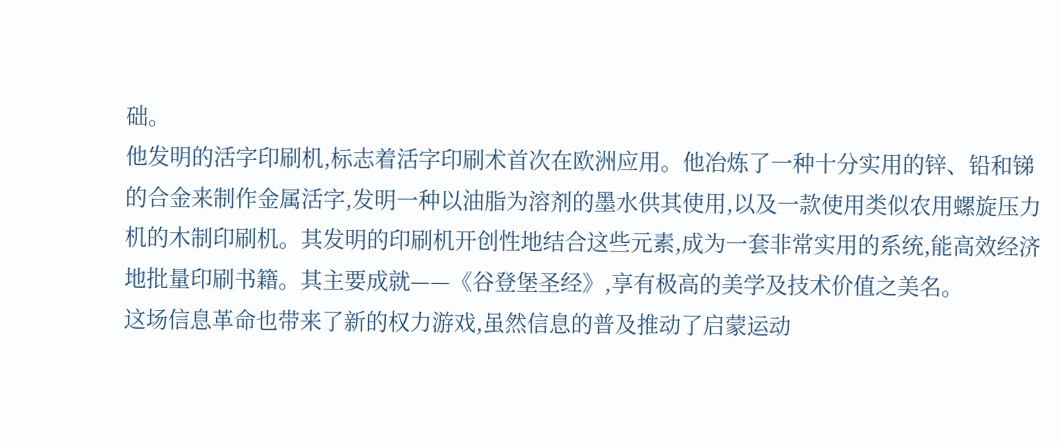础。
他发明的活字印刷机,标志着活字印刷术首次在欧洲应用。他冶炼了一种十分实用的锌、铅和锑的合金来制作金属活字,发明一种以油脂为溶剂的墨水供其使用,以及一款使用类似农用螺旋压力机的木制印刷机。其发明的印刷机开创性地结合这些元素,成为一套非常实用的系统,能高效经济地批量印刷书籍。其主要成就——《谷登堡圣经》,享有极高的美学及技术价值之美名。
这场信息革命也带来了新的权力游戏,虽然信息的普及推动了启蒙运动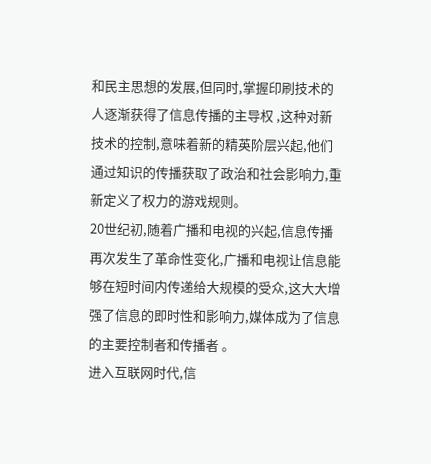和民主思想的发展,但同时,掌握印刷技术的人逐渐获得了信息传播的主导权 ,这种对新技术的控制,意味着新的精英阶层兴起,他们通过知识的传播获取了政治和社会影响力,重新定义了权力的游戏规则。
20世纪初,随着广播和电视的兴起,信息传播再次发生了革命性变化,广播和电视让信息能够在短时间内传递给大规模的受众,这大大增强了信息的即时性和影响力,媒体成为了信息的主要控制者和传播者 。
进入互联网时代,信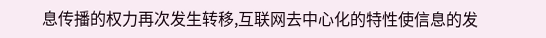息传播的权力再次发生转移,互联网去中心化的特性使信息的发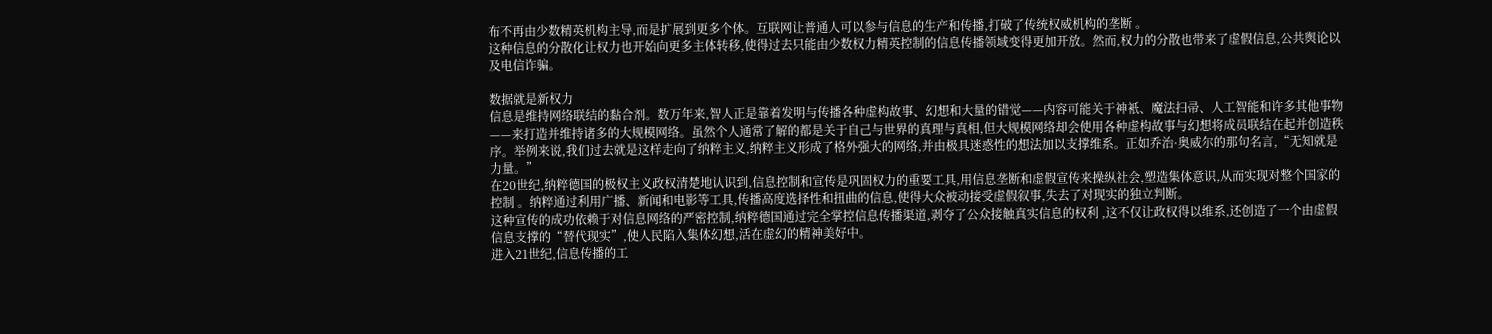布不再由少数精英机构主导,而是扩展到更多个体。互联网让普通人可以参与信息的生产和传播,打破了传统权威机构的垄断 。
这种信息的分散化让权力也开始向更多主体转移,使得过去只能由少数权力精英控制的信息传播领域变得更加开放。然而,权力的分散也带来了虚假信息,公共舆论以及电信诈骗。

数据就是新权力
信息是维持网络联结的黏合剂。数万年来,智人正是靠着发明与传播各种虚构故事、幻想和大量的错觉——内容可能关于神衹、魔法扫帚、人工智能和许多其他事物——来打造并维持诸多的大规模网络。虽然个人通常了解的都是关于自己与世界的真理与真相,但大规模网络却会使用各种虚构故事与幻想将成员联结在起并创造秩序。举例来说,我们过去就是这样走向了纳粹主义,纳粹主义形成了格外强大的网络,并由极具迷惑性的想法加以支撑维系。正如乔治·奥威尔的那句名言,“无知就是力量。”
在20世纪,纳粹德国的极权主义政权清楚地认识到,信息控制和宣传是巩固权力的重要工具,用信息垄断和虚假宣传来操纵社会,塑造集体意识,从而实现对整个国家的控制 。纳粹通过利用广播、新闻和电影等工具,传播高度选择性和扭曲的信息,使得大众被动接受虚假叙事,失去了对现实的独立判断。
这种宣传的成功依赖于对信息网络的严密控制,纳粹德国通过完全掌控信息传播渠道,剥夺了公众接触真实信息的权利 ,这不仅让政权得以维系,还创造了一个由虚假信息支撑的“替代现实”,使人民陷入集体幻想,活在虚幻的精神美好中。
进入21世纪,信息传播的工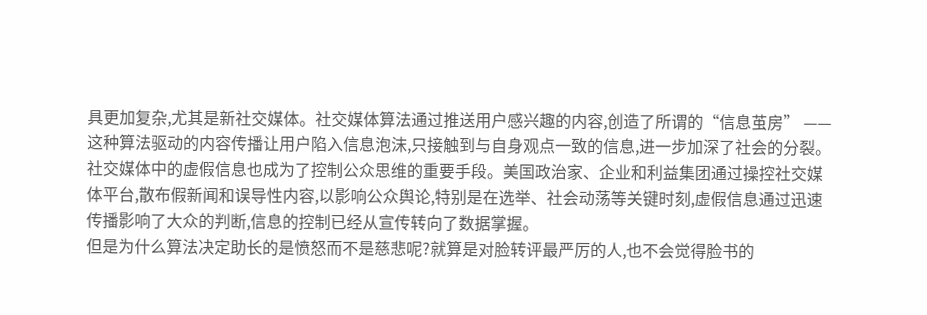具更加复杂,尤其是新社交媒体。社交媒体算法通过推送用户感兴趣的内容,创造了所谓的“信息茧房” ——这种算法驱动的内容传播让用户陷入信息泡沫,只接触到与自身观点一致的信息,进一步加深了社会的分裂。社交媒体中的虚假信息也成为了控制公众思维的重要手段。美国政治家、企业和利益集团通过操控社交媒体平台,散布假新闻和误导性内容,以影响公众舆论,特别是在选举、社会动荡等关键时刻,虚假信息通过迅速传播影响了大众的判断,信息的控制已经从宣传转向了数据掌握。
但是为什么算法决定助长的是愤怒而不是慈悲呢?就算是对脸转评最严厉的人,也不会觉得脸书的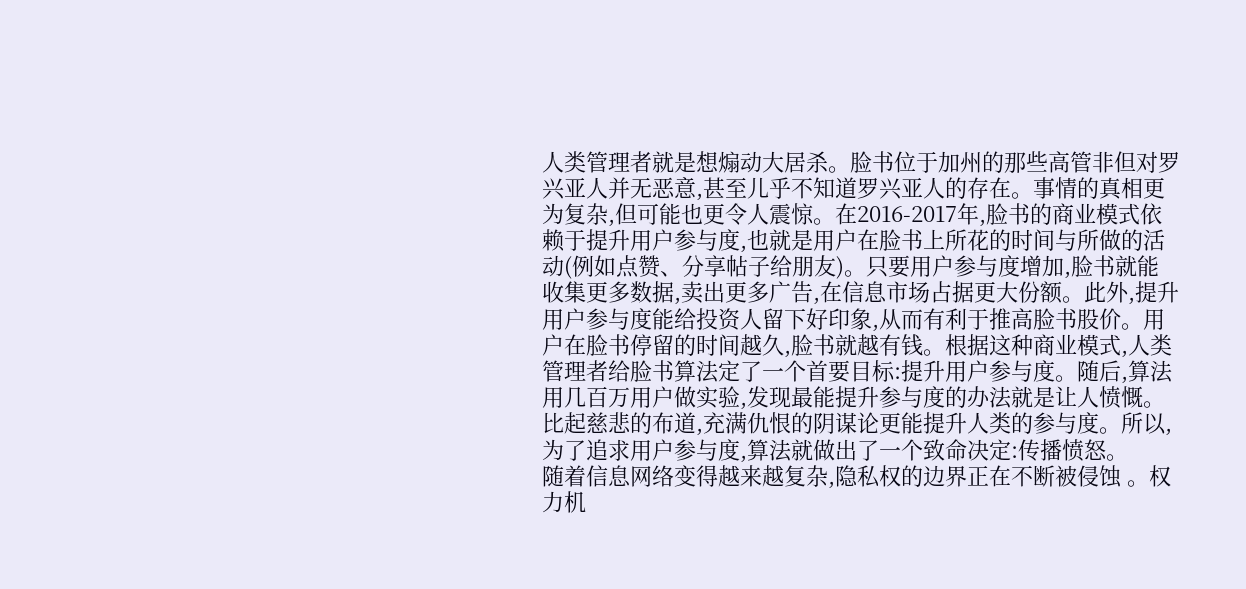人类管理者就是想煽动大居杀。脸书位于加州的那些高管非但对罗兴亚人并无恶意,甚至儿乎不知道罗兴亚人的存在。事情的真相更为复杂,但可能也更令人震惊。在2016-2017年,脸书的商业模式依赖于提升用户参与度,也就是用户在脸书上所花的时间与所做的活动(例如点赞、分享帖子给朋友)。只要用户参与度增加,脸书就能收集更多数据,卖出更多广告,在信息市场占据更大份额。此外,提升用户参与度能给投资人留下好印象,从而有利于推高脸书股价。用户在脸书停留的时间越久,脸书就越有钱。根据这种商业模式,人类管理者给脸书算法定了一个首要目标:提升用户参与度。随后,算法用几百万用户做实验,发现最能提升参与度的办法就是让人愤慨。比起慈悲的布道,充满仇恨的阴谋论更能提升人类的参与度。所以,为了追求用户参与度,算法就做出了一个致命决定:传播愤怒。
随着信息网络变得越来越复杂,隐私权的边界正在不断被侵蚀 。权力机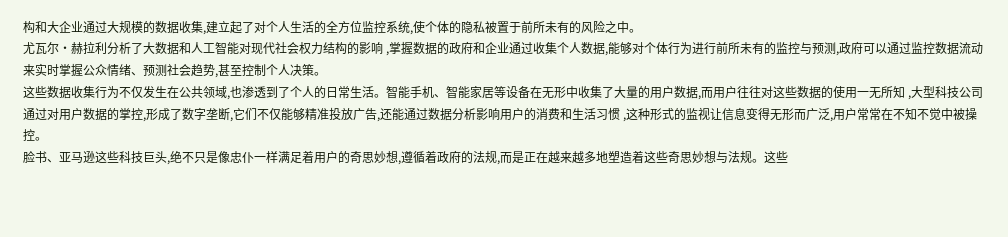构和大企业通过大规模的数据收集,建立起了对个人生活的全方位监控系统,使个体的隐私被置于前所未有的风险之中。
尤瓦尔·赫拉利分析了大数据和人工智能对现代社会权力结构的影响 ,掌握数据的政府和企业通过收集个人数据,能够对个体行为进行前所未有的监控与预测,政府可以通过监控数据流动来实时掌握公众情绪、预测社会趋势,甚至控制个人决策。
这些数据收集行为不仅发生在公共领域,也渗透到了个人的日常生活。智能手机、智能家居等设备在无形中收集了大量的用户数据,而用户往往对这些数据的使用一无所知 ,大型科技公司通过对用户数据的掌控,形成了数字垄断,它们不仅能够精准投放广告,还能通过数据分析影响用户的消费和生活习惯 ,这种形式的监视让信息变得无形而广泛,用户常常在不知不觉中被操控。
脸书、亚马逊这些科技巨头,绝不只是像忠仆一样满足着用户的奇思妙想,遵循着政府的法规,而是正在越来越多地塑造着这些奇思妙想与法规。这些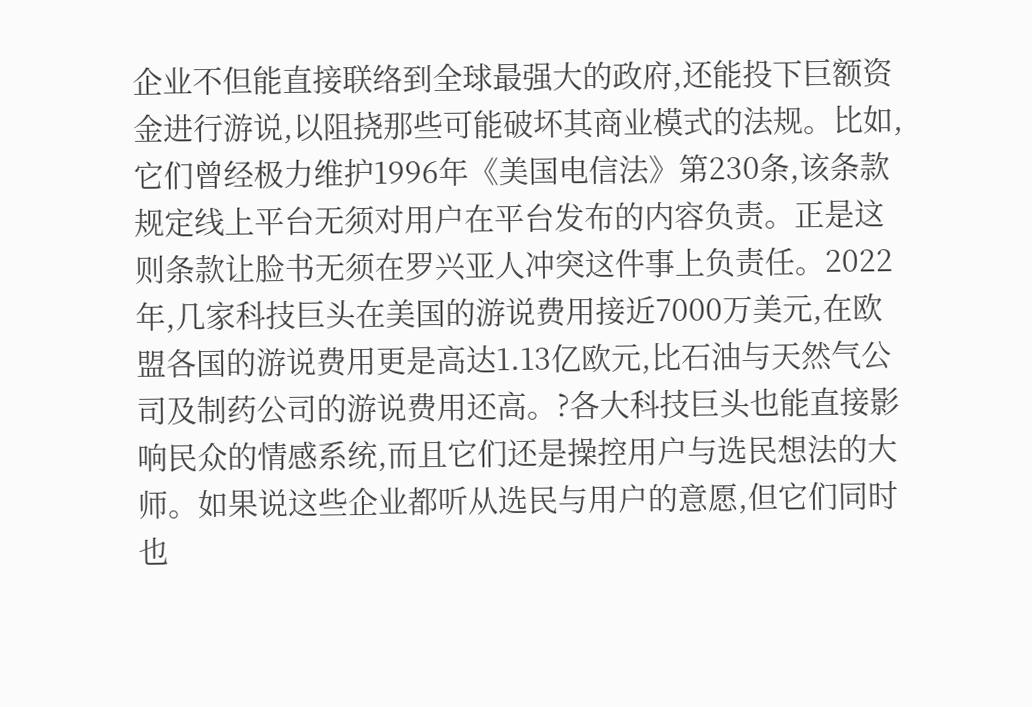企业不但能直接联络到全球最强大的政府,还能投下巨额资金进行游说,以阻挠那些可能破坏其商业模式的法规。比如,它们曾经极力维护1996年《美国电信法》第230条,该条款规定线上平台无须对用户在平台发布的内容负责。正是这则条款让脸书无须在罗兴亚人冲突这件事上负责任。2022年,几家科技巨头在美国的游说费用接近7000万美元,在欧盟各国的游说费用更是高达1.13亿欧元,比石油与天然气公司及制药公司的游说费用还高。?各大科技巨头也能直接影响民众的情感系统,而且它们还是操控用户与选民想法的大师。如果说这些企业都听从选民与用户的意愿,但它们同时也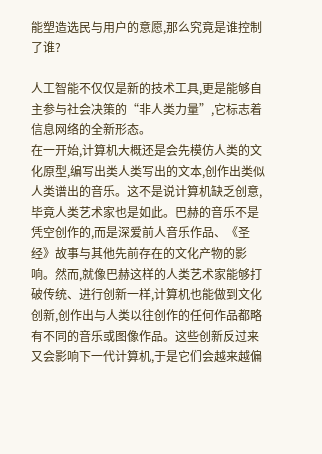能塑造选民与用户的意愿,那么究竟是谁控制了谁?

人工智能不仅仅是新的技术工具,更是能够自主参与社会决策的“非人类力量”,它标志着信息网络的全新形态。
在一开始,计算机大概还是会先模仿人类的文化原型,编写出类人类写出的文本,创作出类似人类谱出的音乐。这不是说计算机缺乏创意,毕竟人类艺术家也是如此。巴赫的音乐不是凭空创作的,而是深爱前人音乐作品、《圣经》故事与其他先前存在的文化产物的影响。然而,就像巴赫这样的人类艺术家能够打破传统、进行创新一样,计算机也能做到文化创新,创作出与人类以往创作的任何作品都略有不同的音乐或图像作品。这些创新反过来又会影响下一代计算机,于是它们会越来越偏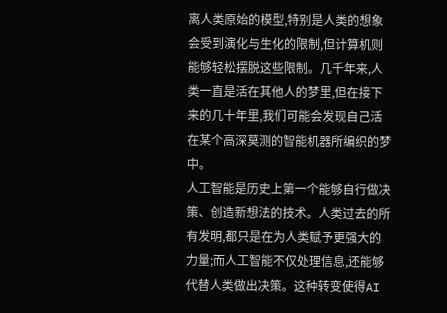离人类原始的模型,特别是人类的想象会受到演化与生化的限制,但计算机则能够轻松摆脱这些限制。几千年来,人类一直是活在其他人的梦里,但在接下来的几十年里,我们可能会发现自己活在某个高深莫测的智能机器所编织的梦中。
人工智能是历史上第一个能够自行做决策、创造新想法的技术。人类过去的所有发明,都只是在为人类赋予更强大的力量;而人工智能不仅处理信息,还能够代替人类做出决策。这种转变使得AI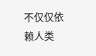不仅仅依赖人类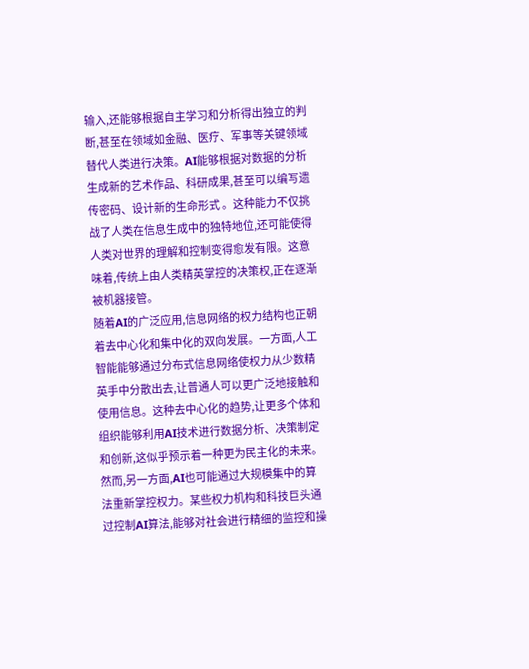输入,还能够根据自主学习和分析得出独立的判断,甚至在领域如金融、医疗、军事等关键领域替代人类进行决策。AI能够根据对数据的分析生成新的艺术作品、科研成果,甚至可以编写遗传密码、设计新的生命形式 。这种能力不仅挑战了人类在信息生成中的独特地位,还可能使得人类对世界的理解和控制变得愈发有限。这意味着,传统上由人类精英掌控的决策权,正在逐渐被机器接管。
随着AI的广泛应用,信息网络的权力结构也正朝着去中心化和集中化的双向发展。一方面,人工智能能够通过分布式信息网络使权力从少数精英手中分散出去,让普通人可以更广泛地接触和使用信息。这种去中心化的趋势,让更多个体和组织能够利用AI技术进行数据分析、决策制定和创新,这似乎预示着一种更为民主化的未来。
然而,另一方面,AI也可能通过大规模集中的算法重新掌控权力。某些权力机构和科技巨头通过控制AI算法,能够对社会进行精细的监控和操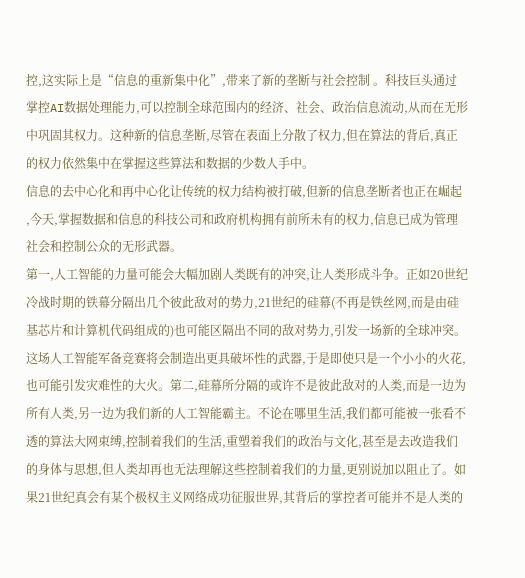控,这实际上是“信息的重新集中化”,带来了新的垄断与社会控制 。科技巨头通过掌控AI数据处理能力,可以控制全球范围内的经济、社会、政治信息流动,从而在无形中巩固其权力。这种新的信息垄断,尽管在表面上分散了权力,但在算法的背后,真正的权力依然集中在掌握这些算法和数据的少数人手中。
信息的去中心化和再中心化让传统的权力结构被打破,但新的信息垄断者也正在崛起 ,今天,掌握数据和信息的科技公司和政府机构拥有前所未有的权力,信息已成为管理社会和控制公众的无形武器。
第一,人工智能的力量可能会大幅加剧人类既有的冲突,让人类形成斗争。正如20世纪冷战时期的铁幕分隔出几个彼此敌对的势力,21世纪的硅幕(不再是铁丝网,而是由硅基芯片和计算机代码组成的)也可能区隔出不同的敌对势力,引发一场新的全球冲突。这场人工智能军备竞赛将会制造出更具破坏性的武器,于是即使只是一个小小的火花,也可能引发灾难性的大火。第二,硅幕所分隔的或许不是彼此敌对的人类,而是一边为所有人类,另一边为我们新的人工智能霸主。不论在哪里生活,我们都可能被一张看不透的算法大网束缚,控制着我们的生活,重塑着我们的政治与文化,甚至是去改造我们的身体与思想,但人类却再也无法理解这些控制着我们的力量,更别说加以阻止了。如果21世纪真会有某个极权主义网络成功征服世界,其背后的掌控者可能并不是人类的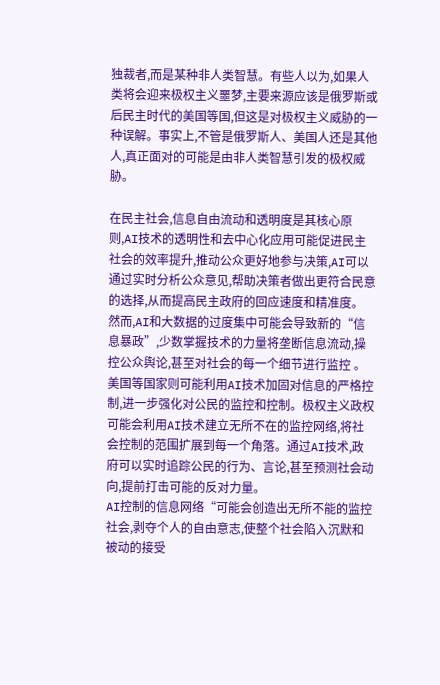独裁者,而是某种非人类智慧。有些人以为,如果人类将会迎来极权主义噩梦,主要来源应该是俄罗斯或后民主时代的美国等国,但这是对极权主义威胁的一种误解。事实上,不管是俄罗斯人、美国人还是其他人,真正面对的可能是由非人类智慧引发的极权威胁。

在民主社会,信息自由流动和透明度是其核心原则,AI技术的透明性和去中心化应用可能促进民主社会的效率提升,推动公众更好地参与决策,AI可以通过实时分析公众意见,帮助决策者做出更符合民意的选择,从而提高民主政府的回应速度和精准度。
然而,AI和大数据的过度集中可能会导致新的“信息暴政”,少数掌握技术的力量将垄断信息流动,操控公众舆论,甚至对社会的每一个细节进行监控 。美国等国家则可能利用AI技术加固对信息的严格控制,进一步强化对公民的监控和控制。极权主义政权可能会利用AI技术建立无所不在的监控网络,将社会控制的范围扩展到每一个角落。通过AI技术,政府可以实时追踪公民的行为、言论,甚至预测社会动向,提前打击可能的反对力量。
AI控制的信息网络“可能会创造出无所不能的监控社会,剥夺个人的自由意志,使整个社会陷入沉默和被动的接受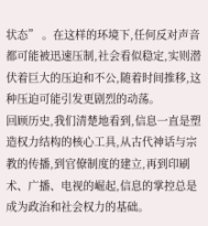状态” 。在这样的环境下,任何反对声音都可能被迅速压制,社会看似稳定,实则潜伏着巨大的压迫和不公,随着时间推移,这种压迫可能引发更剧烈的动荡。
回顾历史,我们清楚地看到,信息一直是塑造权力结构的核心工具,从古代神话与宗教的传播,到官僚制度的建立,再到印刷术、广播、电视的崛起,信息的掌控总是成为政治和社会权力的基础。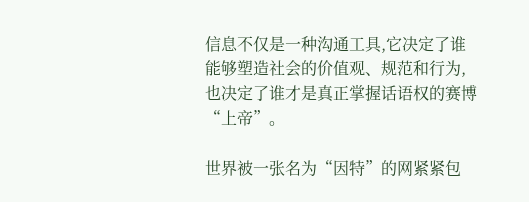信息不仅是一种沟通工具,它决定了谁能够塑造社会的价值观、规范和行为,也决定了谁才是真正掌握话语权的赛博“上帝”。

世界被一张名为“因特”的网紧紧包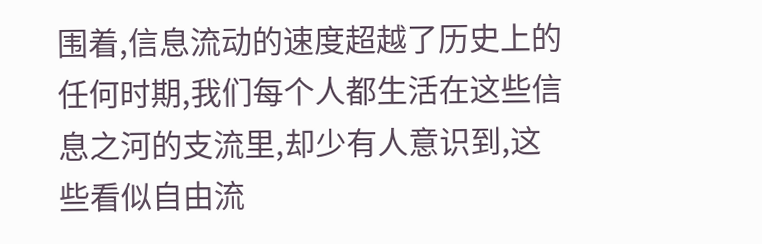围着,信息流动的速度超越了历史上的任何时期,我们每个人都生活在这些信息之河的支流里,却少有人意识到,这些看似自由流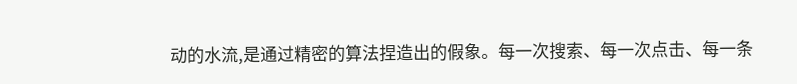动的水流,是通过精密的算法捏造出的假象。每一次搜索、每一次点击、每一条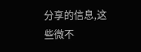分享的信息,这些微不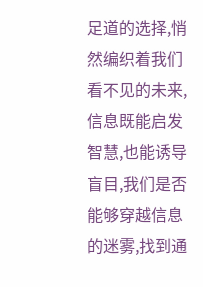足道的选择,悄然编织着我们看不见的未来,信息既能启发智慧,也能诱导盲目,我们是否能够穿越信息的迷雾,找到通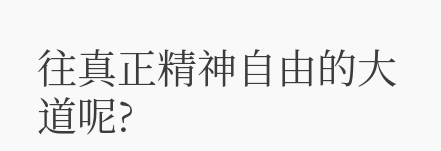往真正精神自由的大道呢?